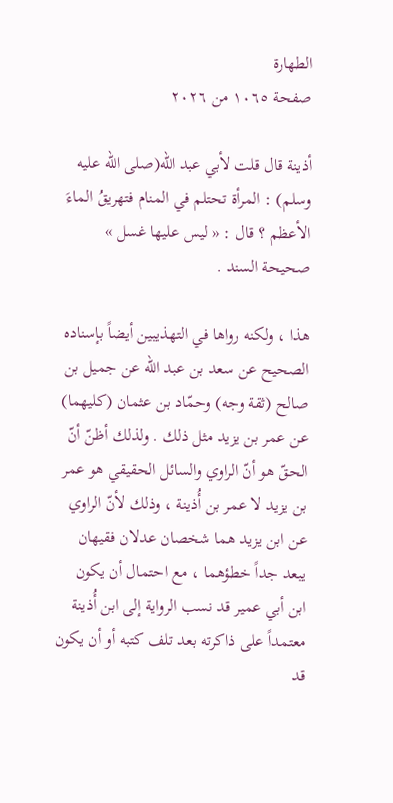الطهارة
صفحة ١٠٦٥ من ٢٠٢٦

أذينة قال قلت لأبي عبد الله(صلى الله عليه وسلم) : المرأة تحتلم في المنام فتهريقُ الماءَ الأعظم ؟ قال : « ليس عليها غسل » صحيحة السند .

هذا ، ولكنه رواها في التهذيبين أيضاً بإسناده الصحيح عن سعد بن عبد الله عن جميل بن صالح (ثقة وجه) وحمّاد بن عثمان (كليهما) عن عمر بن يزيد مثل ذلك . ولذلك أظنّ أنّ الحقّ هو أنّ الراوي والسائل الحقيقي هو عمر بن يزيد لا عمر بن أُذينة ، وذلك لأنّ الراوي عن ابن يزيد هما شخصان عدلان فقيهان يبعد جداً خطؤهما ، مع احتمال أن يكون ابن أبي عمير قد نسب الرواية إلى ابن أُذينة معتمداً على ذاكرته بعد تلف كتبه أو أن يكون قد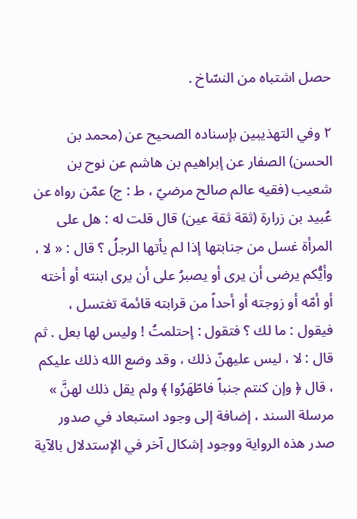حصل اشتباه من النسّاخ .

٢ وفي التهذيبين بإسناده الصحيح عن (محمد بن الحسن) الصفار عن إبراهيم بن هاشم عن نوح بن شعيب (فقيه عالم صالح مرضيّ ، ط : ج) عمّن رواه عن عُبيد بن زرارة (ثقة ثقة عين) قال قلت له : هل على المرأة غسل من جنابتها إذا لم يأتها الرجلُ ؟ قال : « لا ، وأيُّكم يرضى أن يرى أو يصبرُ على أن يرى ابنته أو أخته أو أمّه أو زوجته أو أحداً من قرابته قائمة تغتسل ، فيقول : ما لك ؟ فتقول : إحتلمتُ ! وليس لها بعل . ثم قال : لا ، ليس عليهنّ ذلك ، وقد وضع الله ذلك عليكم ، قال ﴿ وإن كنتم جنباً فاطّهَرُوا ﴾ ولم يقل ذلك لهنَّ » مرسلة السند ، إضافة إلى وجود استبعاد في صدور صدر هذه الرواية ووجود إشكال آخر في الإستدلال بالآية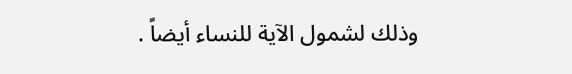وذلك لشمول الآية للنساء أيضاً .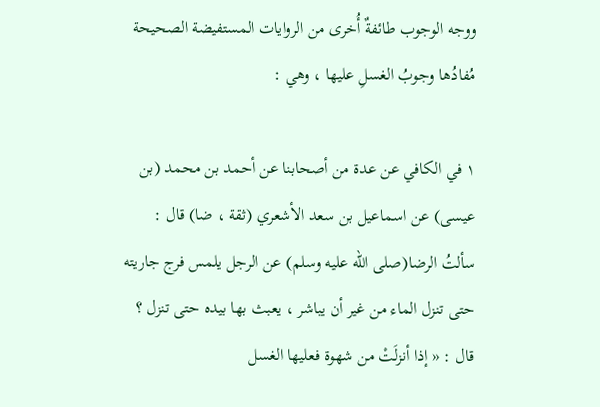ووجه الوجوب طائفةٌ أُخرى من الروايات المستفيضة الصحيحة مُفادُها وجوبُ الغسلِ عليها ، وهي :

١ في الكافي عن عدة من أصحابنا عن أحمد بن محمد (بن عيسى) عن اسماعيل بن سعد الأشعري (ثقة ، ضا) قال : سألتُ الرضا(صلى الله عليه وسلم) عن الرجل يلمس فرج جاريته حتى تنزل الماء من غير أن يباشر ، يعبث بها بيده حتى تنزل ؟ قال : « إذا أنزلَتْ من شهوة فعليها الغسل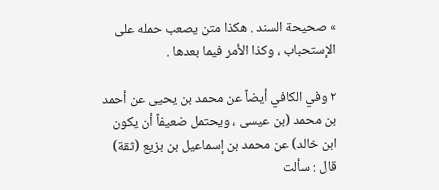» صحيحة السند . هكذا متن يصعب حمله على الإستحباب ، وكذا الأمر فيما بعدها .

٢ وفي الكافي أيضاً عن محمد بن يحيى عن أحمد بن محمد (بن عيسى ، ويحتمل ضعيفاً أن يكون ابن خالد) عن محمد بن إسماعيل بن بزيع (ثقة) قال : سألت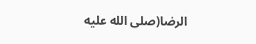الرضا(صلى الله عليه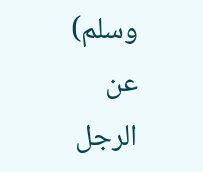وسلم) عن الرجل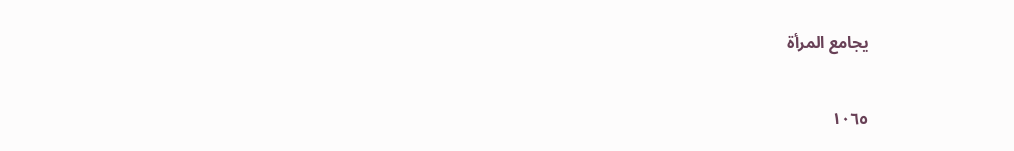يجامع المرأة

١٠٦٥